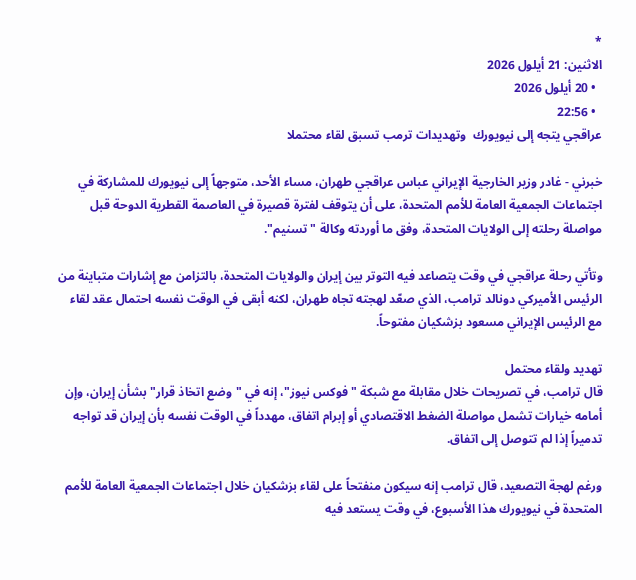*
الاثنين: 21 أيلول 2026
  • 20 أيلول 2026
  • 22:56
عراقجي يتجه إلى نيويورك  وتهديدات ترمب تسبق لقاء محتملا

خبرني - غادر وزير الخارجية الإيراني عباس عراقجي طهران، مساء الأحد، متوجهاً إلى نيويورك للمشاركة في اجتماعات الجمعية العامة للأمم المتحدة، على أن يتوقف لفترة قصيرة في العاصمة القطرية الدوحة قبل مواصلة رحلته إلى الولايات المتحدة، وفق ما أوردته وكالة "تسنيم".

وتأتي رحلة عراقجي في وقت يتصاعد فيه التوتر بين إيران والولايات المتحدة، بالتزامن مع إشارات متباينة من الرئيس الأميركي دونالد ترامب، الذي صعّد لهجته تجاه طهران، لكنه أبقى في الوقت نفسه احتمال عقد لقاء مع الرئيس الإيراني مسعود بزشكيان مفتوحاً.

تهديد ولقاء محتمل
قال ترامب، في تصريحات خلال مقابلة مع شبكة "فوكس نيوز"، إنه في "وضع اتخاذ قرار" بشأن إيران، وإن أمامه خيارات تشمل مواصلة الضغط الاقتصادي أو إبرام اتفاق، مهدداً في الوقت نفسه بأن إيران قد تواجه تدميراً إذا لم تتوصل إلى اتفاق.

ورغم لهجة التصعيد، قال ترامب إنه سيكون منفتحاً على لقاء بزشكيان خلال اجتماعات الجمعية العامة للأمم المتحدة في نيويورك هذا الأسبوع، في وقت يستعد فيه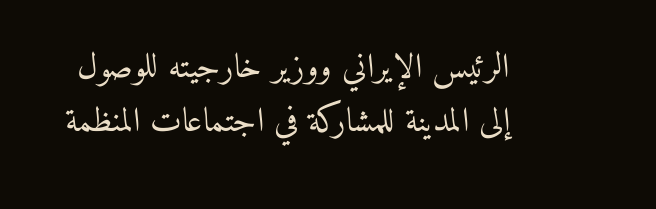الرئيس الإيراني ووزير خارجيته للوصول إلى المدينة للمشاركة في اجتماعات المنظمة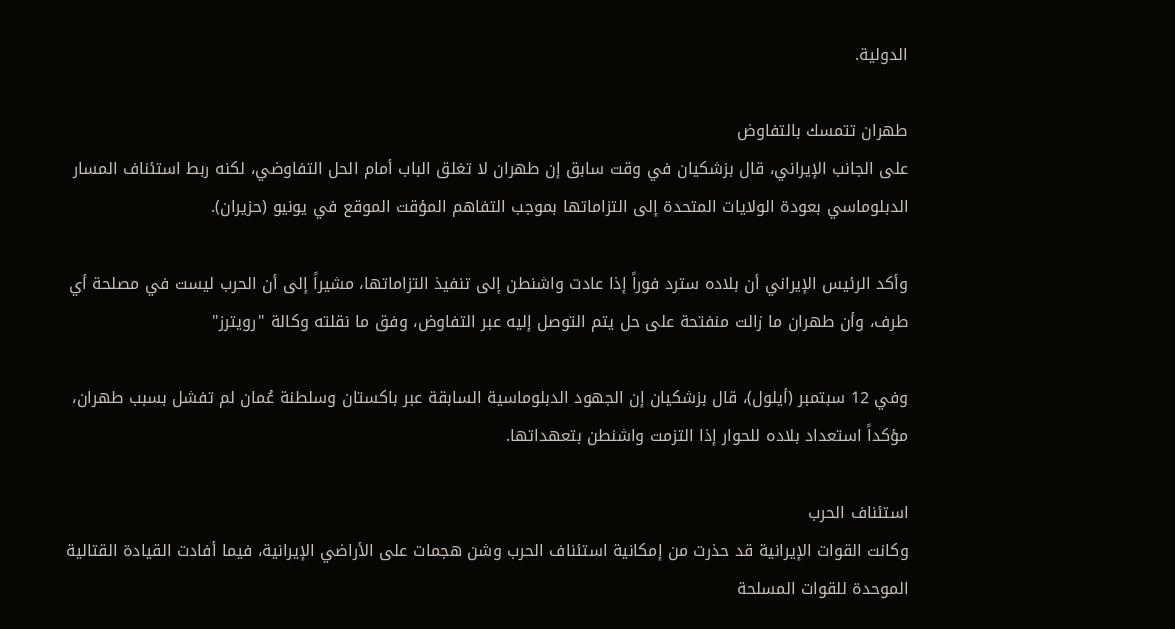الدولية.

طهران تتمسك بالتفاوض
على الجانب الإيراني، قال بزشكيان في وقت سابق إن طهران لا تغلق الباب أمام الحل التفاوضي، لكنه ربط استئناف المسار الدبلوماسي بعودة الولايات المتحدة إلى التزاماتها بموجب التفاهم المؤقت الموقع في يونيو (حزيران).

وأكد الرئيس الإيراني أن بلاده سترد فوراً إذا عادت واشنطن إلى تنفيذ التزاماتها، مشيراً إلى أن الحرب ليست في مصلحة أي طرف، وأن طهران ما زالت منفتحة على حل يتم التوصل إليه عبر التفاوض، وفق ما نقلته وكالة "رويترز"

وفي 12 سبتمبر (أيلول)، قال بزشكيان إن الجهود الدبلوماسية السابقة عبر باكستان وسلطنة عُمان لم تفشل بسبب طهران، مؤكداً استعداد بلاده للحوار إذا التزمت واشنطن بتعهداتها.

استئناف الحرب
وكانت القوات الإيرانية قد حذرت من إمكانية استئناف الحرب وشن هجمات على الأراضي الإيرانية، فيما أفادت القيادة القتالية الموحدة للقوات المسلحة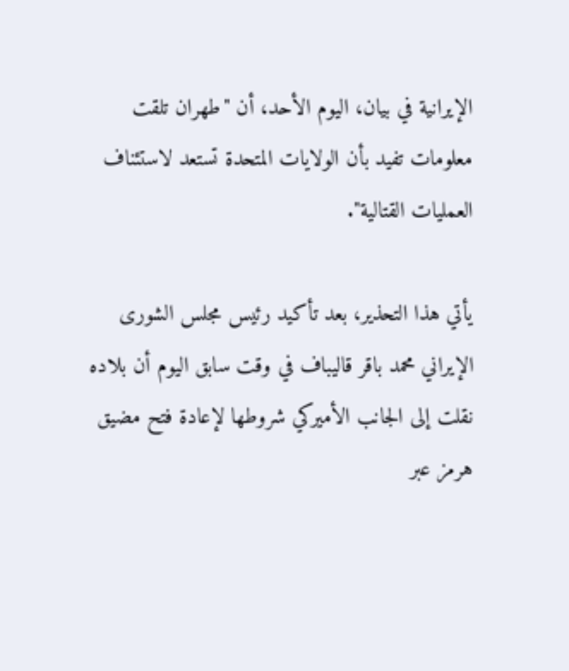الإيرانية في بيان، اليوم الأحد، أن "طهران تلقت معلومات تفيد بأن الولايات المتحدة تستعد لاستئناف العمليات القتالية".

يأتي هذا التحذير، بعد تأكيد رئيس مجلس الشورى الإيراني محمد باقر قاليباف في وقت سابق اليوم أن بلاده نقلت إلى الجانب الأميركي شروطها لإعادة فتح مضيق هرمز عبر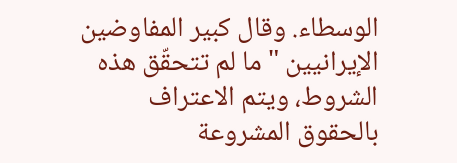الوسطاء. وقال كبير المفاوضين الإيرانيين "ما لم تتحقّق هذه الشروط، ويتم الاعتراف بالحقوق المشروعة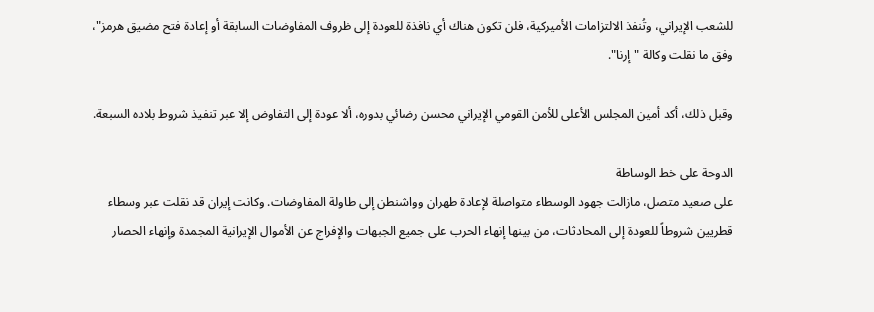للشعب الإيراني، وتُنفذ الالتزامات الأميركية، فلن تكون هناك أي نافذة للعودة إلى ظروف المفاوضات السابقة أو إعادة فتح مضيق هرمز"، وفق ما نقلت وكالة "إرنا".

وقبل ذلك، أكد أمين المجلس الأعلى للأمن القومي الإيراني محسن رضائي بدوره، ألا عودة إلى التفاوض إلا عبر تنفيذ شروط بلاده السبعة.

الدوحة على خط الوساطة
على صعيد متصل، مازالت جهود الوسطاء متواصلة لإعادة طهران وواشنطن إلى طاولة المفاوضات. وكانت إيران قد نقلت عبر وسطاء قطريين شروطاً للعودة إلى المحادثات، من بينها إنهاء الحرب على جميع الجبهات والإفراج عن الأموال الإيرانية المجمدة وإنهاء الحصار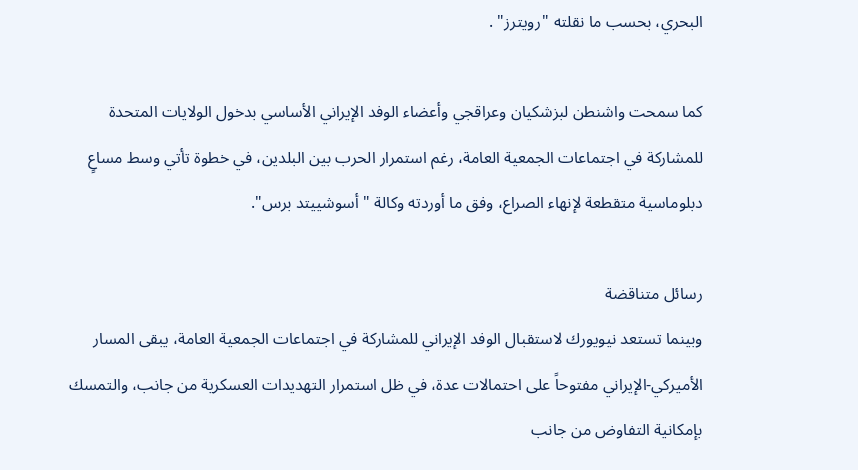البحري، بحسب ما نقلته "رويترز" .

كما سمحت واشنطن لبزشكيان وعراقجي وأعضاء الوفد الإيراني الأساسي بدخول الولايات المتحدة للمشاركة في اجتماعات الجمعية العامة، رغم استمرار الحرب بين البلدين، في خطوة تأتي وسط مساعٍ دبلوماسية متقطعة لإنهاء الصراع، وفق ما أوردته وكالة "أسوشييتد برس".

رسائل متناقضة
وبينما تستعد نيويورك لاستقبال الوفد الإيراني للمشاركة في اجتماعات الجمعية العامة، يبقى المسار الأميركي-الإيراني مفتوحاً على احتمالات عدة، في ظل استمرار التهديدات العسكرية من جانب، والتمسك بإمكانية التفاوض من جانب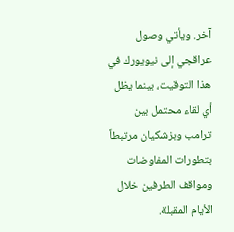آخر. ويأتي وصول عراقجي إلى نيويورك في هذا التوقيت، بينما يظل أي لقاء محتمل بين ترامب وبزشكيان مرتبطاً بتطورات المفاوضات ومواقف الطرفين خلال الأيام المقبلة.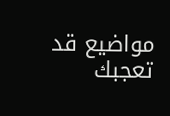مواضيع قد تعجبك